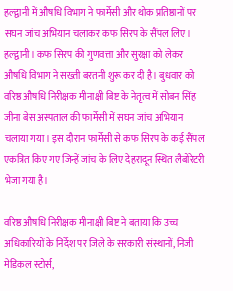हल्द्वानी में औषधि विभाग ने फार्मेसी और थोक प्रतिष्ठानों पर सघन जांच अभियान चलाकर कफ सिरप के सैंपल लिए।
हल्द्वानी। कफ सिरप की गुणवत्ता और सुरक्षा को लेकर औषधि विभाग ने सख्ती बरतनी शुरू कर दी है। बुधवार को वरिष्ठ औषधि निरीक्षक मीनाक्षी बिष्ट के नेतृत्व में सोबन सिंह जीना बेस अस्पताल की फार्मेसी में सघन जांच अभियान चलाया गया। इस दौरान फार्मेसी से कफ सिरप के कई सैंपल एकत्रित किए गए जिन्हें जांच के लिए देहरादून स्थित लैबोरेटरी भेजा गया है।

वरिष्ठ औषधि निरीक्षक मीनाक्षी बिष्ट ने बताया कि उच्च अधिकारियों के निर्देश पर जिले के सरकारी संस्थानों, निजी मेडिकल स्टोर्स,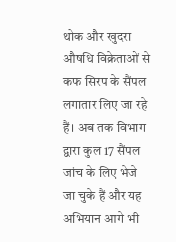थोक और खुदरा औषधि विक्रेताओं से कफ सिरप के सैंपल लगातार लिए जा रहे हैं। अब तक विभाग द्वारा कुल 17 सैंपल जांच के लिए भेजे जा चुके हैं और यह अभियान आगे भी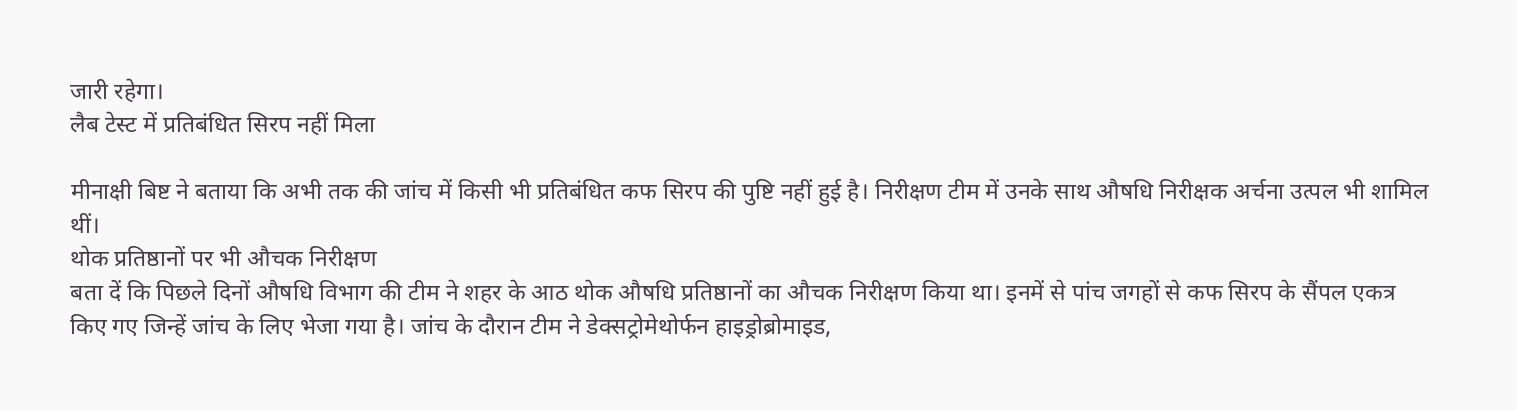जारी रहेगा।
लैब टेस्ट में प्रतिबंधित सिरप नहीं मिला

मीनाक्षी बिष्ट ने बताया कि अभी तक की जांच में किसी भी प्रतिबंधित कफ सिरप की पुष्टि नहीं हुई है। निरीक्षण टीम में उनके साथ औषधि निरीक्षक अर्चना उत्पल भी शामिल थीं।
थोक प्रतिष्ठानों पर भी औचक निरीक्षण
बता दें कि पिछले दिनों औषधि विभाग की टीम ने शहर के आठ थोक औषधि प्रतिष्ठानों का औचक निरीक्षण किया था। इनमें से पांच जगहों से कफ सिरप के सैंपल एकत्र किए गए जिन्हें जांच के लिए भेजा गया है। जांच के दौरान टीम ने डेक्सट्रोमेथोर्फन हाइड्रोब्रोमाइड,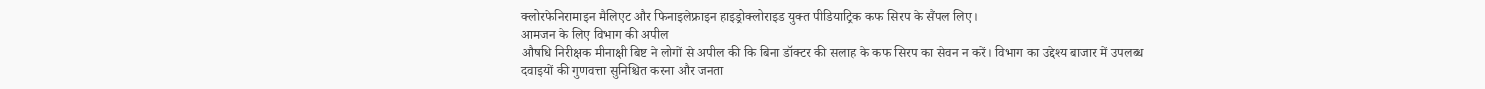क्लोरफेनिरामाइन मैलिएट और फिनाइलेफ्राइन हाइड्रोक्लोराइड युक्त पीडियाट्रिक कफ सिरप के सैंपल लिए।
आमजन के लिए विभाग की अपील
औषधि निरीक्षक मीनाक्षी बिष्ट ने लोगों से अपील की कि बिना डॉक्टर की सलाह के कफ सिरप का सेवन न करें। विभाग का उद्देश्य बाजार में उपलब्ध दवाइयों की गुणवत्ता सुनिश्चित करना और जनता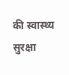की स्वास्थ्य सुरक्षा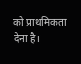को प्राथमिकता देना है।